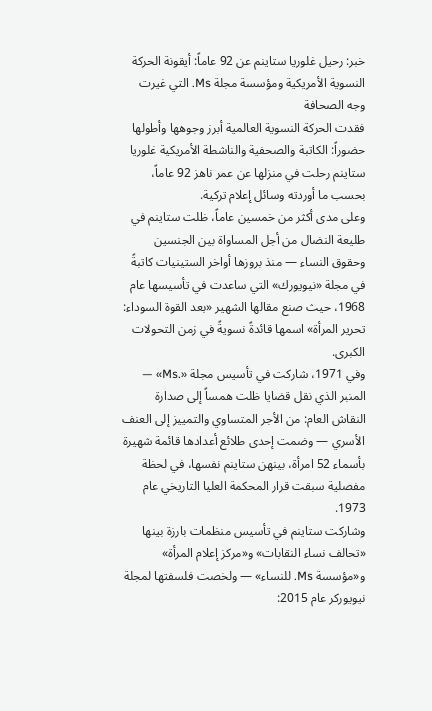خبر: رحيل غلوريا ستاينم عن 92 عاماً: أيقونة الحركة النسوية الأمريكية ومؤسسة مجلة Ms. التي غيرت وجه الصحافة
فقدت الحركة النسوية العالمية أبرز وجوهها وأطولها حضوراً: الكاتبة والصحفية والناشطة الأمريكية غلوريا ستاينم رحلت في منزلها عن عمر ناهز 92 عاماً، بحسب ما أوردته وسائل إعلام تركية.
وعلى مدى أكثر من خمسين عاماً، ظلت ستاينم في طليعة النضال من أجل المساواة بين الجنسين وحقوق النساء — منذ بروزها أواخر الستينيات كاتبةً في مجلة «نيويورك» التي ساعدت في تأسيسها عام 1968، حيث صنع مقالها الشهير «بعد القوة السوداء: تحرير المرأة» اسمها قائدةً نسويةً في زمن التحولات الكبرى.
وفي 1971، شاركت في تأسيس مجلة «.Ms» — المنبر الذي نقل قضايا ظلت همساً إلى صدارة النقاش العام: من الأجر المتساوي والتمييز إلى العنف الأسري — وضمت إحدى طلائع أعدادها قائمة شهيرة بأسماء 52 امرأة، بينهن ستاينم نفسها، في لحظة مفصلية سبقت قرار المحكمة العليا التاريخي عام 1973.
وشاركت ستاينم في تأسيس منظمات بارزة بينها «تحالف نساء النقابات» و«مركز إعلام المرأة» و«مؤسسة Ms. للنساء» — ولخصت فلسفتها لمجلة نيويوركر عام 2015: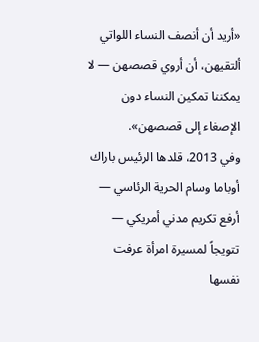«أريد أن أنصف النساء اللواتي ألتقيهن، أن أروي قصصهن — لا يمكننا تمكين النساء دون الإصغاء إلى قصصهن».
وفي 2013، قلدها الرئيس باراك أوباما وسام الحرية الرئاسي — أرفع تكريم مدني أمريكي — تتويجاً لمسيرة امرأة عرفت نفسها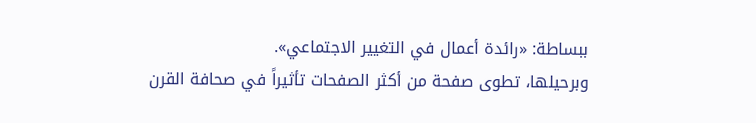ببساطة: «رائدة أعمال في التغيير الاجتماعي».
وبرحيلها، تطوى صفحة من أكثر الصفحات تأثيراً في صحافة القرن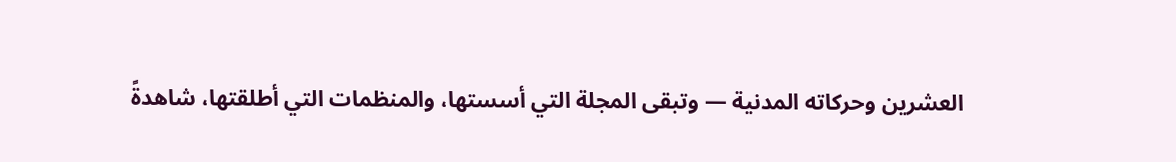العشرين وحركاته المدنية — وتبقى المجلة التي أسستها، والمنظمات التي أطلقتها، شاهدةً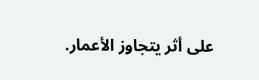على أثر يتجاوز الأعمار.